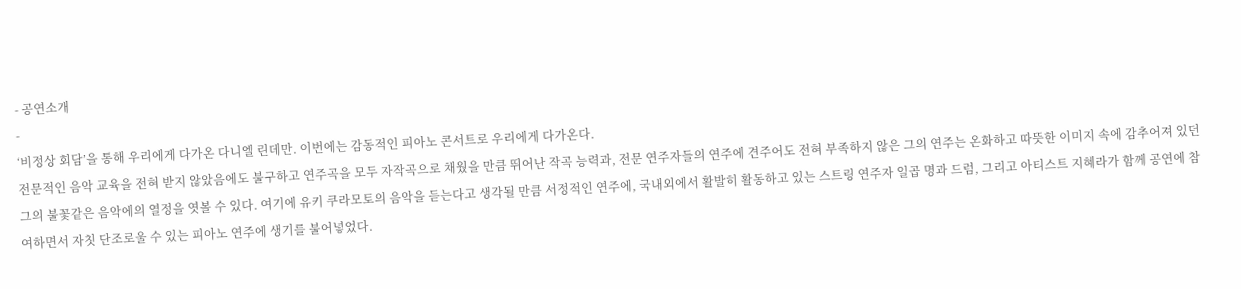- 공연소개
-
‘비정상 회담’을 통해 우리에게 다가온 다니엘 린데만. 이번에는 감동적인 피아노 콘서트로 우리에게 다가온다.
전문적인 음악 교육을 전혀 받지 않았음에도 불구하고 연주곡을 모두 자작곡으로 채웠을 만큼 뛰어난 작곡 능력과, 전문 연주자들의 연주에 견주어도 전혀 부족하지 않은 그의 연주는 온화하고 따뜻한 이미지 속에 감추어져 있던 그의 불꽃같은 음악에의 열정을 엿볼 수 있다. 여기에 유키 쿠라모토의 음악을 듣는다고 생각될 만큼 서정적인 연주에, 국내외에서 활발히 활동하고 있는 스트링 연주자 일곱 명과 드럼, 그리고 아티스트 지혜라가 함께 공연에 참여하면서 자칫 단조로울 수 있는 피아노 연주에 생기를 불어넣었다.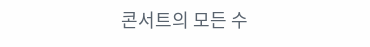콘서트의 모든 수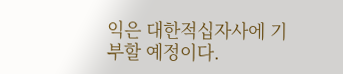익은 대한적십자사에 기부할 예정이다.